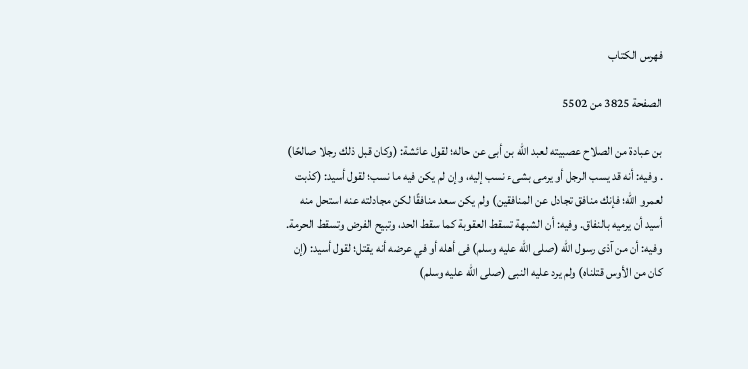فهرس الكتاب

الصفحة 3825 من 5502

بن عبادة من الصلاح عصبيته لعبد الله بن أبى عن حاله؛ لقول عائشة: (وكان قبل ذلك رجلا صالحًا) . وفيه: أنه قد يسب الرجل أو يرمى بشىء نسب إليه، وإن لم يكن فيه ما نسب؛ لقول أسيد: (كذبت لعمرو الله؛ فإنك منافق تجادل عن المنافقين) ولم يكن سعد منافقًا لكن مجادلته عنه استحل منه أسيد أن يرميه بالنفاق. وفيه: أن الشبهة تسقط العقوبة كما سقط الحد، وتبيح الفرض وتسقط الحرمة. وفيه: أن من آذى رسول الله (صلى الله عليه وسلم) فى أهله أو في عرضه أنه يقتل؛ لقول أسيد: (إن كان من الأوس قتلناه) ولم يرد عليه النبى (صلى الله عليه وسلم)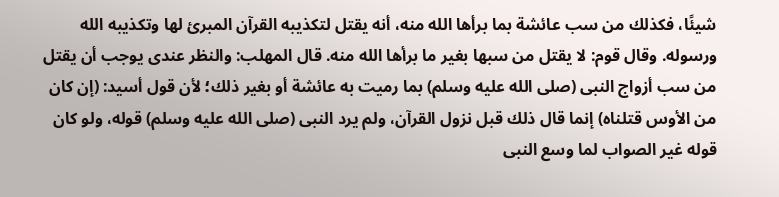شيئًا، فكذلك من سب عائشة بما برأها الله منه، أنه يقتل لتكذيبه القرآن المبرئ لها وتكذيبه الله ورسوله. وقال قوم: لا يقتل من سبها بغير ما برأها الله منه. قال المهلب: والنظر عندى يوجب أن يقتل من سب أزواج النبى (صلى الله عليه وسلم) بما رميت به عائشة أو بغير ذلك؛ لأن قول أسيد: (إن كان من الأوس قتلناه) إنما قال ذلك قبل نزول القرآن، ولم يرد النبى (صلى الله عليه وسلم) قوله، ولو كان قوله غير الصواب لما وسع النبى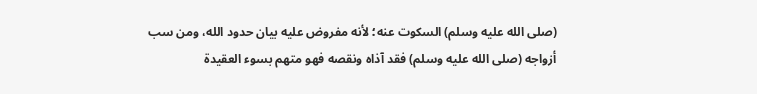(صلى الله عليه وسلم) السكوت عنه؛ لأنه مفروض عليه بيان حدود الله، ومن سب أزواجه (صلى الله عليه وسلم) فقد آذاه ونقصه فهو متهم بسوء العقيدة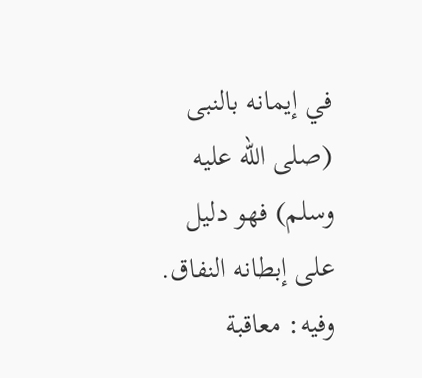في إيمانه بالنبى (صلى الله عليه وسلم) فهو دليل على إبطانه النفاق. وفيه: معاقبة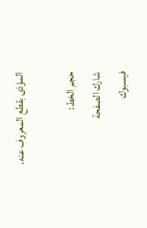المؤذى بقطع المعروف عنه.

حجم الخط:
شارك الصفحة
فيسبوك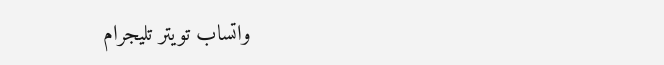واتساب تويتر تليجرام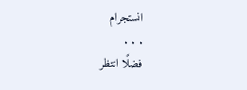انستجرام
. . .
فضلًا انتظر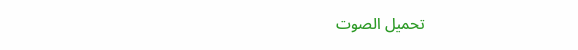تحميل الصوت